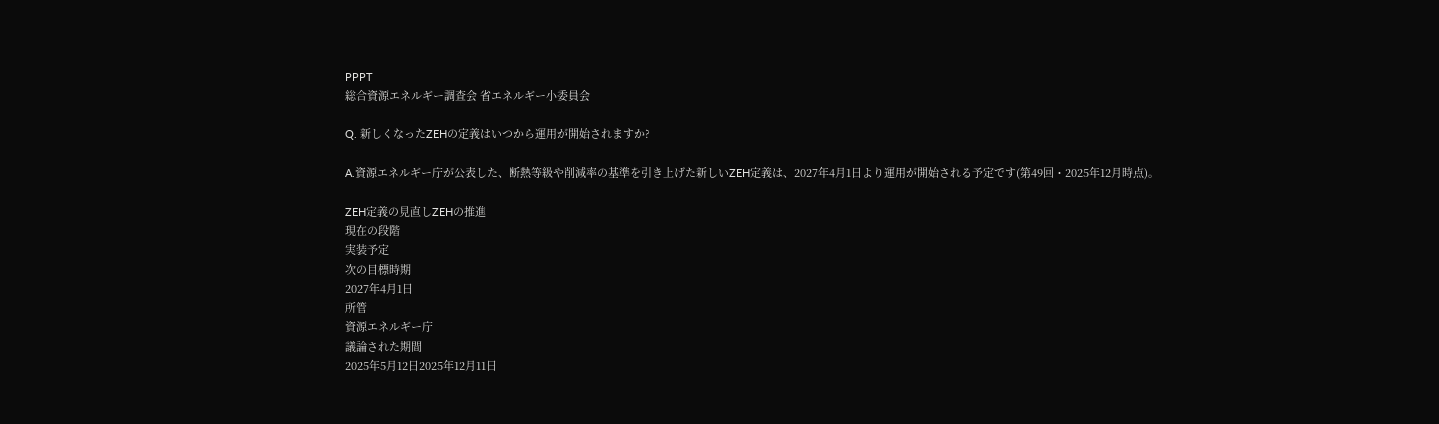PPPT
総合資源エネルギー調査会 省エネルギー小委員会

Q. 新しくなったZEHの定義はいつから運用が開始されますか?

A.資源エネルギー庁が公表した、断熱等級や削減率の基準を引き上げた新しいZEH定義は、2027年4月1日より運用が開始される予定です(第49回・2025年12月時点)。

ZEH定義の見直しZEHの推進
現在の段階
実装予定
次の目標時期
2027年4月1日
所管
資源エネルギー庁
議論された期間
2025年5月12日2025年12月11日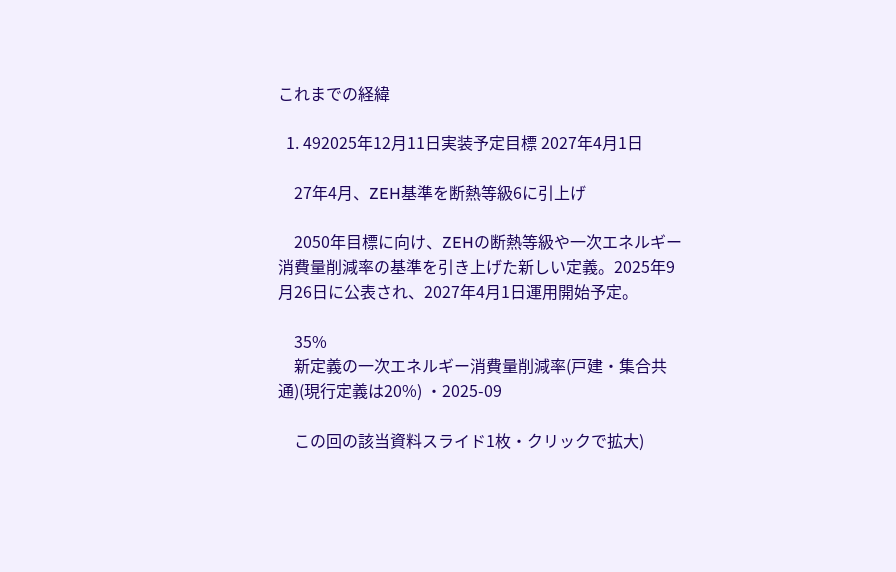これまでの経緯

  1. 492025年12月11日実装予定目標 2027年4月1日

    27年4月、ZEH基準を断熱等級6に引上げ

    2050年目標に向け、ZEHの断熱等級や一次エネルギー消費量削減率の基準を引き上げた新しい定義。2025年9月26日に公表され、2027年4月1日運用開始予定。

    35%
    新定義の一次エネルギー消費量削減率(戸建・集合共通)(現行定義は20%) ・2025-09

    この回の該当資料スライド1枚・クリックで拡大)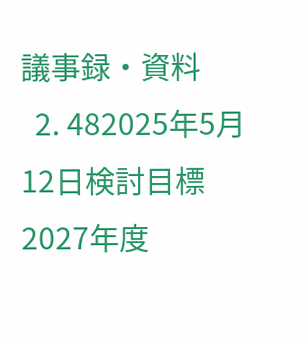議事録・資料
  2. 482025年5月12日検討目標 2027年度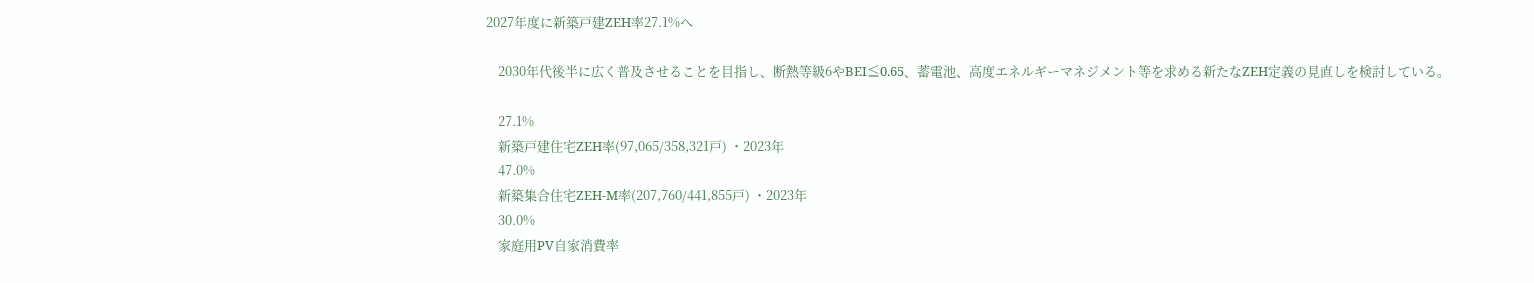2027年度に新築戸建ZEH率27.1%へ

    2030年代後半に広く普及させることを目指し、断熱等級6やBEI≦0.65、蓄電池、高度エネルギーマネジメント等を求める新たなZEH定義の見直しを検討している。

    27.1%
    新築戸建住宅ZEH率(97,065/358,321戸) ・2023年
    47.0%
    新築集合住宅ZEH-M率(207,760/441,855戸) ・2023年
    30.0%
    家庭用PV自家消費率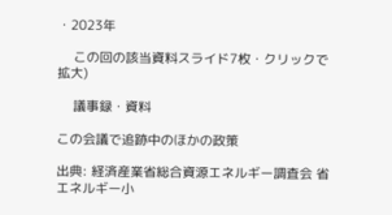・2023年

    この回の該当資料スライド7枚・クリックで拡大)

    議事録・資料

この会議で追跡中のほかの政策

出典: 経済産業省総合資源エネルギー調査会 省エネルギー小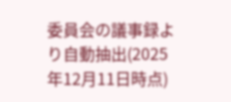委員会の議事録より自動抽出(2025年12月11日時点)